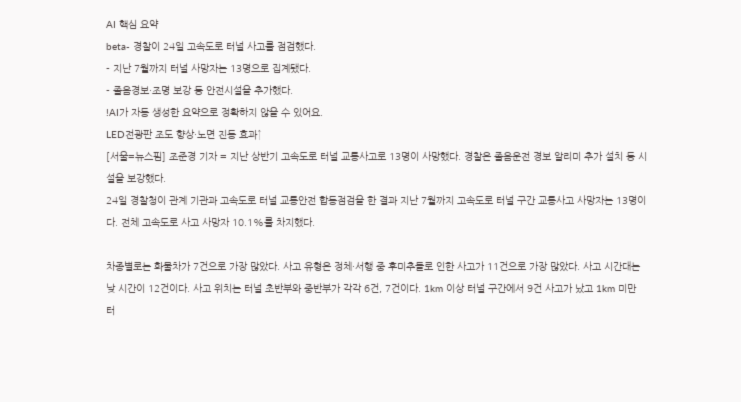AI 핵심 요약
beta- 경찰이 24일 고속도로 터널 사고를 점검했다.
- 지난 7월까지 터널 사망자는 13명으로 집계됐다.
- 졸음경보·조명 보강 등 안전시설을 추가했다.
!AI가 자동 생성한 요약으로 정확하지 않을 수 있어요.
LED전광판 조도 향상·노면 진동 효과↑
[서울=뉴스핌] 조준경 기자 = 지난 상반기 고속도로 터널 교통사고로 13명이 사망했다. 경찰은 졸음운전 경보 알리미 추가 설치 등 시설을 보강했다.
24일 경찰청이 관계 기관과 고속도로 터널 교통안전 합동점검을 한 결과 지난 7월까지 고속도로 터널 구간 교통사고 사망자는 13명이다. 전체 고속도로 사고 사망자 10.1%를 차지했다.

차종별로는 화물차가 7건으로 가장 많았다. 사고 유형은 정체·서행 중 후미추돌로 인한 사고가 11건으로 가장 많았다. 사고 시간대는 낮 시간이 12건이다. 사고 위치는 터널 초반부와 중반부가 각각 6건, 7건이다. 1km 이상 터널 구간에서 9건 사고가 났고 1km 미만 터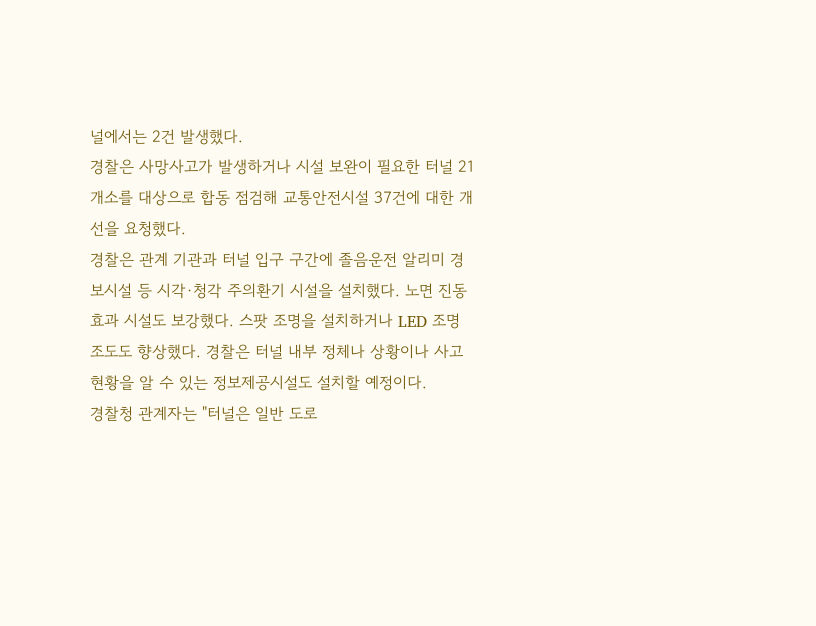널에서는 2건 발생했다.
경찰은 사망사고가 발생하거나 시설 보완이 필요한 터널 21개소를 대상으로 합동 점검해 교통안전시설 37건에 대한 개선을 요청했다.
경찰은 관계 기관과 터널 입구 구간에 졸음운전 알리미 경보시설 등 시각·청각 주의환기 시설을 설치했다. 노면 진동 효과 시설도 보강했다. 스팟 조명을 설치하거나 LED 조명 조도도 향상했다. 경찰은 터널 내부 정체나 상황이나 사고 현황을 알 수 있는 정보제공시설도 설치할 예정이다.
경찰청 관계자는 "터널은 일반 도로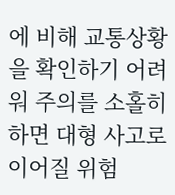에 비해 교통상황을 확인하기 어려워 주의를 소홀히 하면 대형 사고로 이어질 위험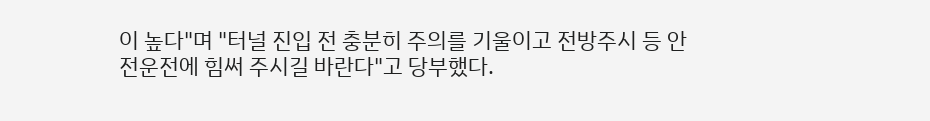이 높다"며 "터널 진입 전 충분히 주의를 기울이고 전방주시 등 안전운전에 힘써 주시길 바란다"고 당부했다.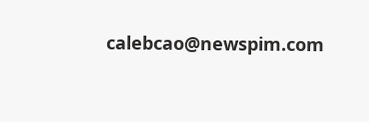calebcao@newspim.com